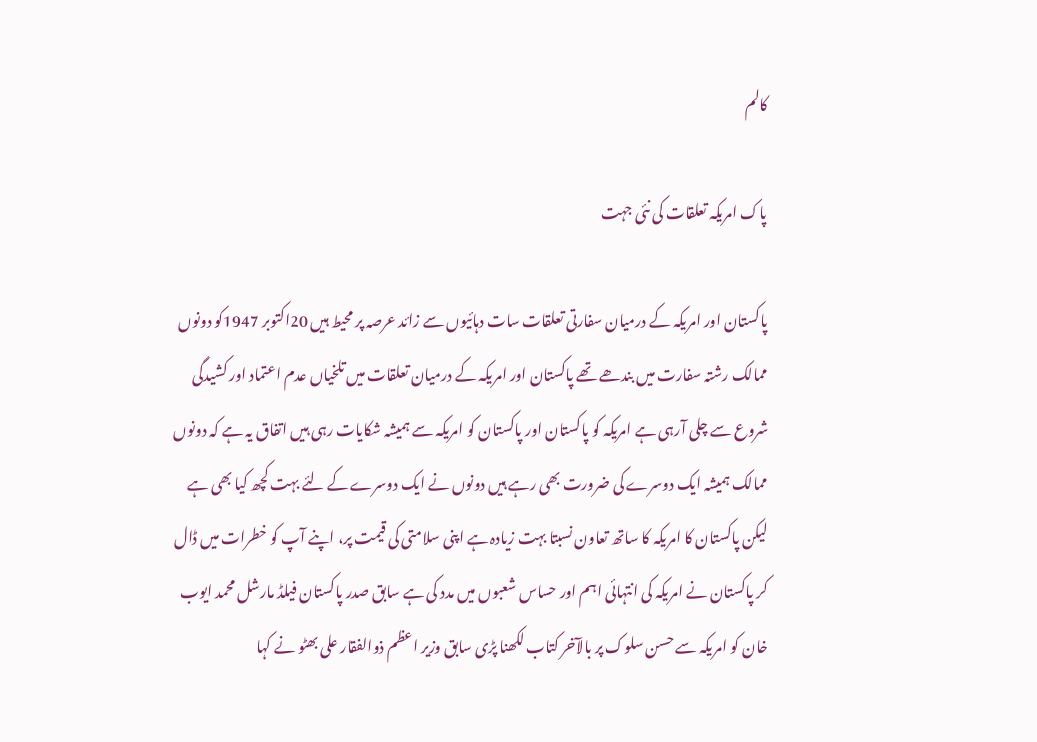کالم

پاک امریکہ تعلقات کی نئی جہت

پاکستان اور امریکہ کے درمیان سفارتی تعلقات سات دہائیوں سے زائد عرصہ پر محیط ہیں 20اکتوبر 1947کو دونوں ممالک رشتہ سفارت میں بندھے تھے پاکستان اور امریکہ کے درمیان تعلقات میں تلخیاں عدم اعتماد اور کشیدگی شروع سے چلی آرہی ہے امریکہ کو پاکستان اور پاکستان کو امریکہ سے ہمیشہ شکایات رہی ہیں اتفاق یہ ہے کہ دونوں ممالک ہمیشہ ایک دوسرے کی ضرورت بھی رہے ہیں دونوں نے ایک دوسرے کے لئے بہت کچھ کیا بھی ہے لیکن پاکستان کا امریکہ کا ساتھ تعاون نسبتا بہت زیادہ ہے اپنی سلامتی کی قیمت پر، اپنے آپ کو خطرات میں ڈال کر پاکستان نے امریکہ کی انتہائی اہم اور حساس شعبوں میں مدد کی ہے سابق صدر پاکستان فیلڈ مارشل محمد ایوب خان کو امریکہ سے حسن سلوک پر بالآخر کتاب لکھنا پڑی سابق وزیر اعظم ذوالفقار علی بھٹو نے کہا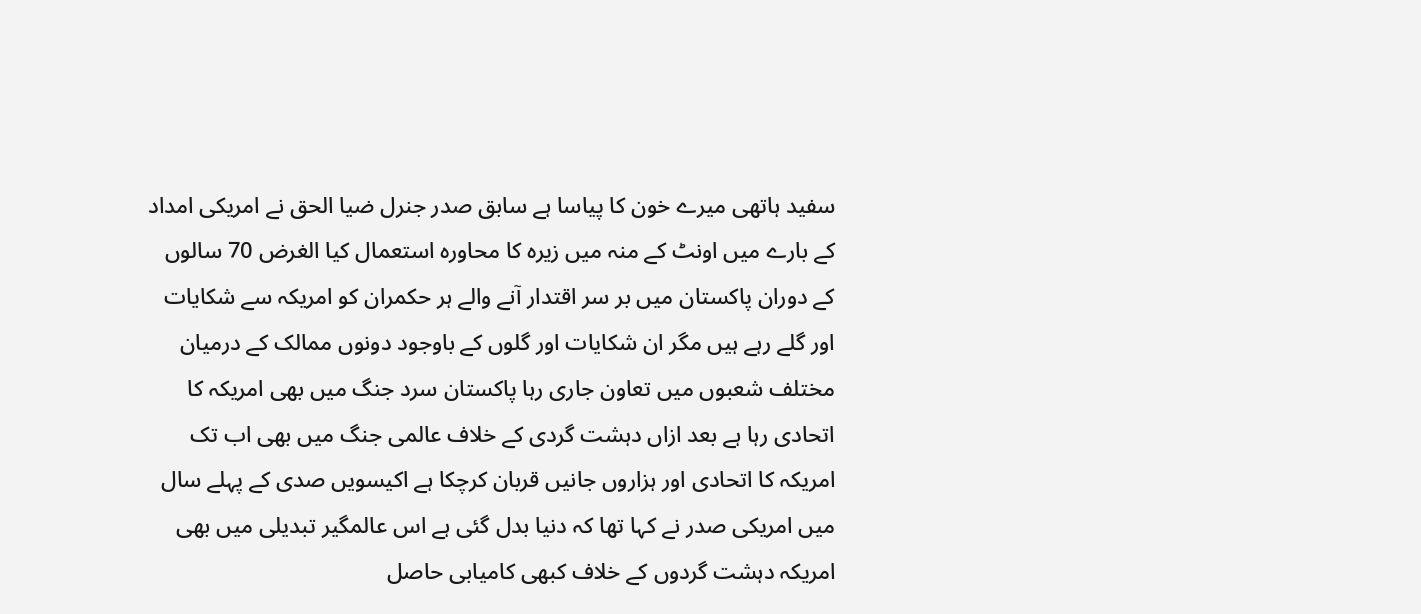سفید ہاتھی میرے خون کا پیاسا ہے سابق صدر جنرل ضیا الحق نے امریکی امداد کے بارے میں اونٹ کے منہ میں زیرہ کا محاورہ استعمال کیا الغرض 70 سالوں کے دوران پاکستان میں بر سر اقتدار آنے والے ہر حکمران کو امریکہ سے شکایات اور گلے رہے ہیں مگر ان شکایات اور گلوں کے باوجود دونوں ممالک کے درمیان مختلف شعبوں میں تعاون جاری رہا پاکستان سرد جنگ میں بھی امریکہ کا اتحادی رہا ہے بعد ازاں دہشت گردی کے خلاف عالمی جنگ میں بھی اب تک امریکہ کا اتحادی اور ہزاروں جانیں قربان کرچکا ہے اکیسویں صدی کے پہلے سال میں امریکی صدر نے کہا تھا کہ دنیا بدل گئی ہے اس عالمگیر تبدیلی میں بھی امریکہ دہشت گردوں کے خلاف کبھی کامیابی حاصل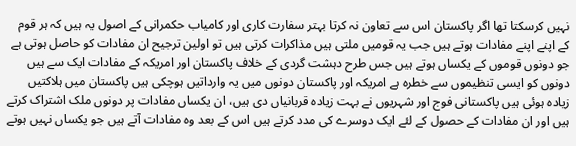نہیں کرسکتا تھا اگر پاکستان اس سے تعاون نہ کرتا بہتر سفارت کاری اور کامیاب حکمرانی کے اصول یہ ہیں کہ ہر قوم کے اپنے اپنے مفادات ہوتے ہیں جب یہ قومیں ملتی ہیں مذاکرات کرتی ہیں تو اولین ترجیح ان مفادات کو حاصل ہوتی ہے جو دونوں قوموں کے یکساں ہوتے ہیں جس طرح دہشت گردی کے خلاف پاکستان اور امریکہ کے مفادات ایک سے ہیں دونوں کو ایسی تنظیموں سے خطرہ ہے امریکہ اور پاکستان دونوں میں یہ وارداتیں ہوچکی ہیں پاکستان میں ہلاکتیں زیادہ ہوئی ہیں پاکستانی فوج اور شہریوں نے بہت زیادہ قربانیاں دی ہیں، ان یکساں مفادات پر دونوں ملک اشتراک کرتے ہیں اور ان مفادات کے حصول کے لئے ایک دوسرے کی مدد کرتے ہیں اس کے بعد وہ مفادات آتے ہیں جو یکساں نہیں ہوتے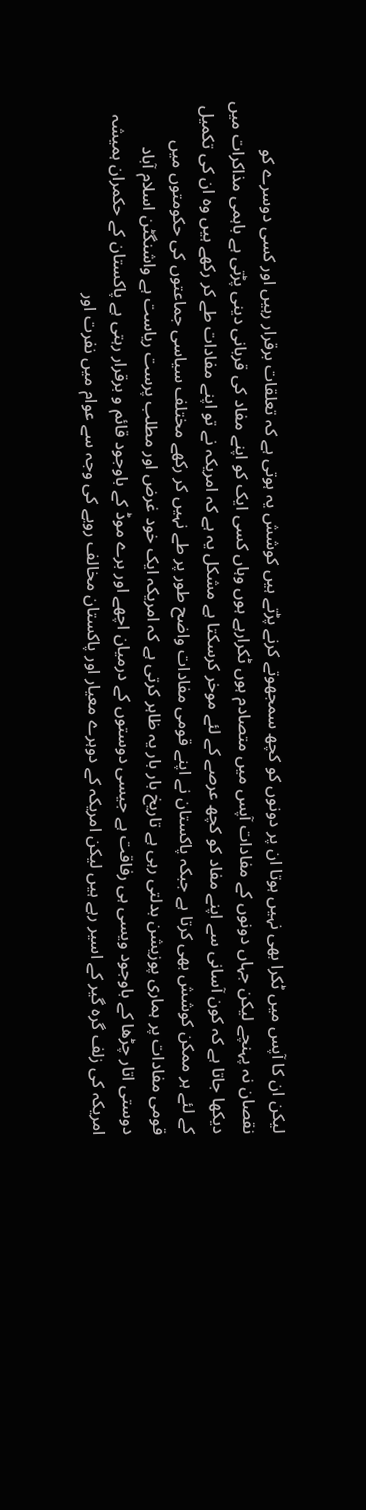لیکن ان کا آپس میں ٹکرا بھی نہیں ہوتا ان پر دونوں کو کچھ سمجھوتے کرنے پڑتے ہیں کوشش یہ ہوتی ہے کہ تعلقات برقرار رہیں اور کسی دوسرے کو نقصان نہ پہنچے لیکن جہاں دونوں کے مفادات آپس میں متصادم ہوں ٹکرارہے ہوں وہاں کسی ایک کو اپنے مفاد کی قربانی دینی پڑتی ہے باہمی مذاکرات میں دیکھا جاتا ہے کہ کون آسانی سے اپنے مفاد کو کچھ عرصے کے لئے موخر کرسکتا ہے مشکل یہ ہے کہ امریکہ نے تو اپنے مفادات طے کر رکھے ہیں وہ ان کی تکمیل کے لئے ہر ممکن کوشش بھی کرتا ہے جبکہ پاکستان نے اپنے قومی مفادات واضح طور پر طے نہیں کر رکھے مختلف سیاسی جماعتوں کی حکومتوں میں قومی مفادات پر ہماری پوزیشن بدلتی رہی ہے تاریخ بار بار یہ ظاہر کرتی ہے کہ امریکہ ایک خود غرض اور مطلب پرست ریاست ہے واشنگٹن اسلام آباد دوستی اتار چڑھا کے باوجود ویسی ہی رفاقت ہے جیسی دوستوں کے درمیان اچھے اور برے موڈ کے باوجود قائم و برقرار رہتی ہے پاکستان کے حکمران ہمیشہ امریکہ کی زلف گرہ گیر کے اسیر رہے ہیں لیکن امریکہ کے دوہرے معیار اور پاکستان مخالف رویے کی وجہ سے عوام میں نفرت اور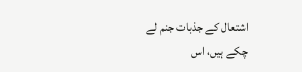اشتعال کے جذبات جنم لے چکے ہیں، اس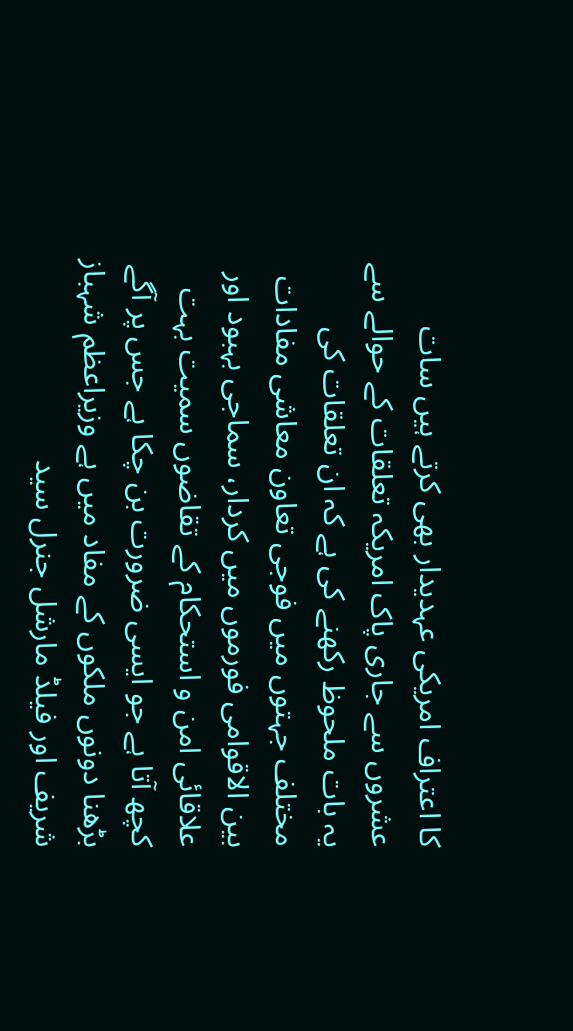کا اعتراف امریکی عہدیدار بھی کرتے ہیں سات عشروں سے جاری پاک امریکہ تعلقات کے حوالے سے یہ بات ملحوظ رکھنے کی ہے کہ ان تعلقات کی مختلف جہتوں میں فوجی تعاون معاشی مفادات بین الاقوامی فورموں میں کردار، سماجی بہبود اور علاقائی امن و استحکام کے تقاضوں سمیت بہت کچھ آتا ہے جو ایسی ضرورت بن چکا ہے جس پر آگے بڑھنا دونوں ملکوں کے مفاد میں ہے وزیراعظم شہباز شریف اور فیلڈ مارشل جنرل سید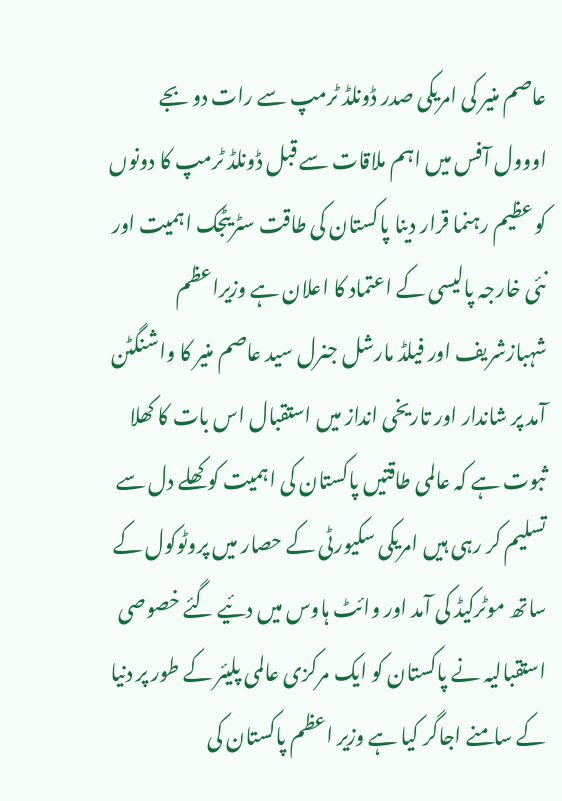عاصم منیر کی امریکی صدر ڈونلڈ ٹرمپ سے رات دو بجے اووول آفس میں اہم ملاقات سے قبل ڈونلڈ ٹرمپ کا دونوں کو عظیم رہنما قرار دینا پاکستان کی طاقت سٹریٹجک اہمیت اور نئی خارجہ پالیسی کے اعتماد کا اعلان ہے وزیراعظم شہبازشریف اور فیلڈ مارشل جنرل سید عاصم منیر کا واشنگٹن آمد پر شاندار اور تاریخی انداز میں استقبال اس بات کا کھلا ثبوت ہے کہ عالمی طاقتیں پاکستان کی اہمیت کو کھلے دل سے تسلیم کر رہی ہیں امریکی سکیورٹی کے حصار میں پروٹوکول کے ساتھ موٹرکیڈ کی آمد اور وائٹ ہاوس میں دئیے گئے خصوصی استقبالیہ نے پاکستان کو ایک مرکزی عالمی پلیئر کے طور پر دنیا کے سامنے اجاگر کیا ہے وزیر اعظم پاکستان کی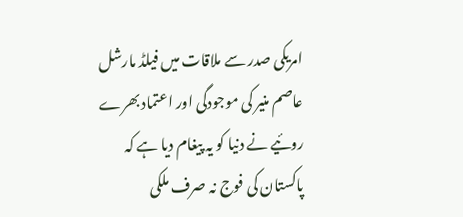امریکی صدر سے ملاقات میں فیلڈ مارشل عاصم منیر کی موجودگی اور اعتماد بھرے روئیے نے دنیا کو یہ پیغام دیا ہے کہ پاکستان کی فوج نہ صرف ملکی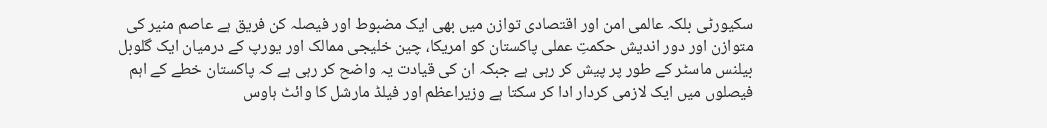سکیورٹی بلکہ عالمی امن اور اقتصادی توازن میں بھی ایک مضبوط اور فیصلہ کن فریق ہے عاصم منیر کی متوازن اور دور اندیش حکمتِ عملی پاکستان کو امریکا، چین خلیجی ممالک اور یورپ کے درمیان ایک گلوبل بیلنس ماسٹر کے طور پر پیش کر رہی ہے جبکہ ان کی قیادت یہ واضح کر رہی ہے کہ پاکستان خطے کے اہم فیصلوں میں ایک لازمی کردار ادا کر سکتا ہے وزیراعظم اور فیلڈ مارشل کا وائٹ ہاوس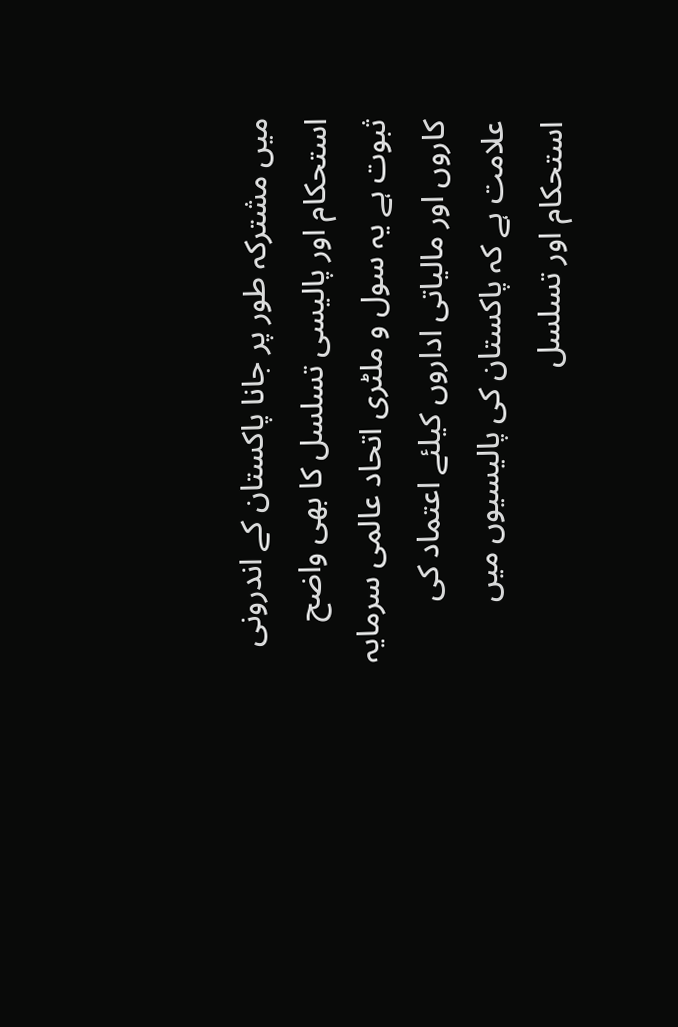میں مشترکہ طور پر جانا پاکستان کے اندرونی استحکام اور پالیسی تسلسل کا بھی واضح ثبوت ہے یہ سول و ملٹری اتحاد عالمی سرمایہ کاروں اور مالیاتی اداروں کیلئے اعتماد کی علامت ہے کہ پاکستان کی پالیسیوں میں استحکام اور تسلسل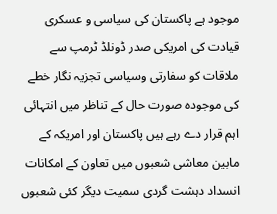موجود ہے پاکستان کی سیاسی و عسکری قیادت کی امریکی صدر ڈونلڈ ٹرمپ سے ملاقات کو سفارتی وسیاسی تجزیہ نگار خطے کی موجودہ صورت حال کے تناظر میں انتہائی اہم قرار دے رہے ہیں پاکستان اور امریکہ کے مابین معاشی شعبوں میں تعاون کے امکانات انسداد دہشت گردی سمیت دیگر کئی شعبوں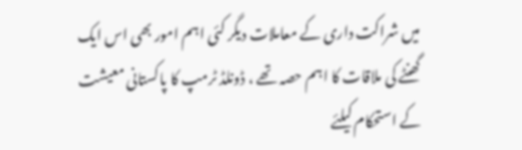میں شراکت داری کے معاملات دیگر کئی اہم امور بھی اس ایک گھنٹے کی ملاقات کا اہم حصہ تھے ، ڈونلڈ ٹرمپ کا پاکستانی معیشت کے استحکام کیلئے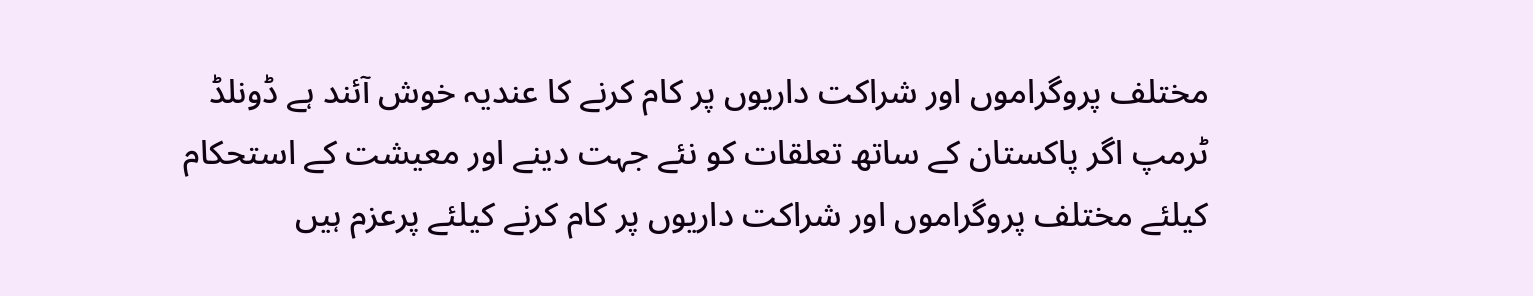مختلف پروگراموں اور شراکت داریوں پر کام کرنے کا عندیہ خوش آئند ہے ڈونلڈ ٹرمپ اگر پاکستان کے ساتھ تعلقات کو نئے جہت دینے اور معیشت کے استحکام کیلئے مختلف پروگراموں اور شراکت داریوں پر کام کرنے کیلئے پرعزم ہیں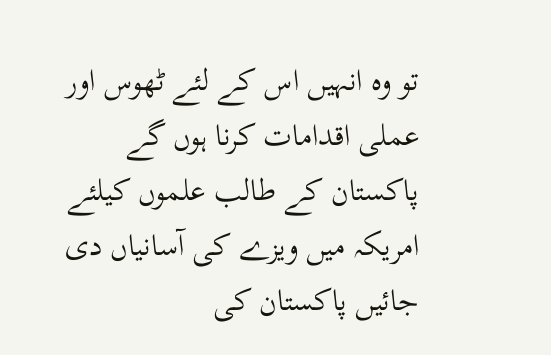تو وہ انہیں اس کے لئے ٹھوس اور عملی اقدامات کرنا ہوں گے پاکستان کے طالب علموں کیلئے امریکہ میں ویزے کی آسانیاں دی جائیں پاکستان کی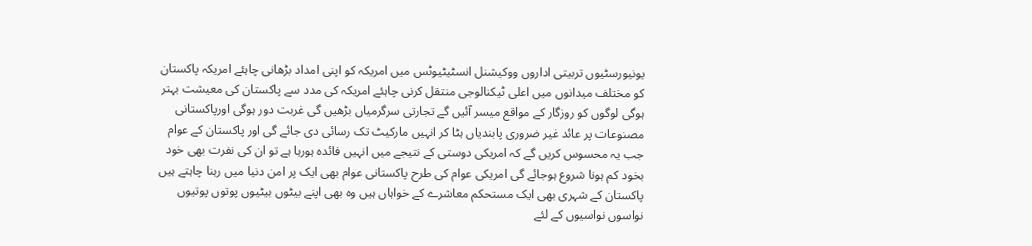یونیورسٹیوں تربیتی اداروں ووکیشنل انسٹیٹیوٹس میں امریکہ کو اپنی امداد بڑھانی چاہئے امریکہ پاکستان کو مختلف میدانوں میں اعلی ٹیکنالوجی منتقل کرنی چاہئے امریکہ کی مدد سے پاکستان کی معیشت بہتر ہوگی لوگوں کو روزگار کے مواقع میسر آئیں گے تجارتی سرگرمیاں بڑھیں گی غربت دور ہوگی اورپاکستانی مصنوعات پر عائد غیر ضروری پابندیاں ہٹا کر انہیں مارکیٹ تک رسائی دی جائے گی اور پاکستان کے عوام جب یہ محسوس کریں گے کہ امریکی دوستی کے نتیجے میں انہیں فائدہ ہورہا ہے تو ان کی نفرت بھی خود بخود کم ہونا شروع ہوجائے گی امریکی عوام کی طرح پاکستانی عوام بھی ایک پر امن دنیا میں رہنا چاہتے ہیں پاکستان کے شہری بھی ایک مستحکم معاشرے کے خواہاں ہیں وہ بھی اپنے بیٹوں بیٹیوں پوتوں پوتیوں نواسوں نواسیوں کے لئے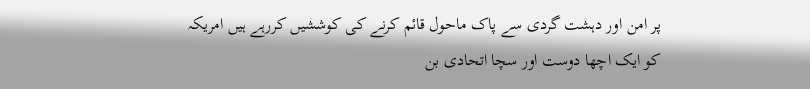پر امن اور دہشت گردی سے پاک ماحول قائم کرنے کی کوششیں کررہے ہیں امریکہ کو ایک اچھا دوست اور سچا اتحادی بن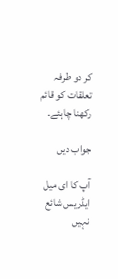کر دو طرفہ تعلقات کو قائم رکھنا چاہئے۔

جواب دیں

آپ کا ای میل ایڈریس شائع نہیں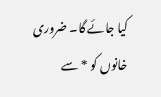کیا جائے گا۔ ضروری خانوں کو * سے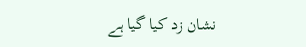نشان زد کیا گیا ہے